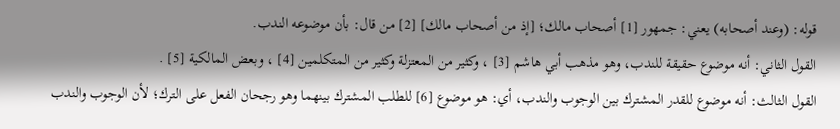قوله: (وعند أصحابه) يعني: جمهور [1] أصحاب مالك؛ [إذ من أصحاب مالك] [2] من قال: بأن موضوعه الندب.
القول الثاني: أنه موضوع حقيقة للندب، وهو مذهب أبي هاشم [3] ، وكثير من المعتزلة وكثير من المتكلمين [4] ، وبعض المالكية [5] .
القول الثالث: أنه موضوع للقدر المشترك بين الوجوب والندب، أي: هو موضوع [6] للطلب المشترك بينهما وهو رجحان الفعل على الترك؛ لأن الوجوب والندب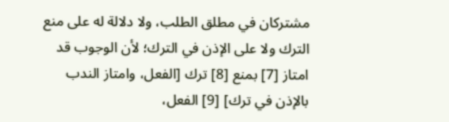مشتركان في مطلق الطلب، ولا دلالة له على منع الترك ولا على الإذن في الترك؛ لأن الوجوب قد امتاز [7] بمنع [8] ترك [الفعل، وامتاز الندب بالإذن في ترك] [9] الفعل،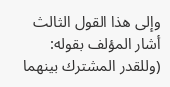وإلى هذا القول الثالث أشار المؤلف بقوله: (وللقدر المشترك بينهما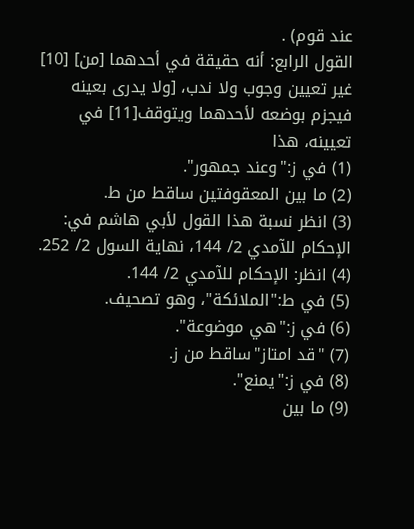عند قوم) .
القول الرابع: أنه حقيقة في أحدهما [من] [10] غير تعيين وجوب ولا ندب، [ولا يدرى بعينه فيجزم بوضعه لأحدهما ويتوقف[11] في تعيينه، هذا
(1) في ز:"وعند جمهور".
(2) ما بين المعقوفتين ساقط من ط.
(3) انظر نسبة هذا القول لأبي هاشم في: الإحكام للآمدي 2/ 144، نهاية السول 2/ 252.
(4) انظر: الإحكام للآمدي 2/ 144.
(5) في ط:"الملائكة"، وهو تصحيف.
(6) في ز:"هي موضوعة".
(7) "قد امتاز"ساقط من ز.
(8) في ز:"يمنع".
(9) ما بين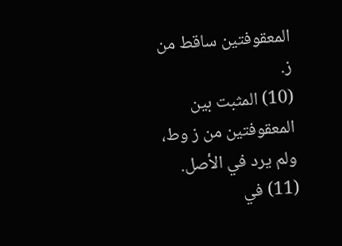المعقوفتين ساقط من ز.
(10) المثبت بين المعقوفتين من ز وط، ولم يرد في الأصل.
(11) في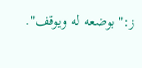ز:"بوضعه له ويوقف".